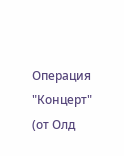Операция "Концерт" (от Олд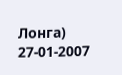Лонга)
27-01-2007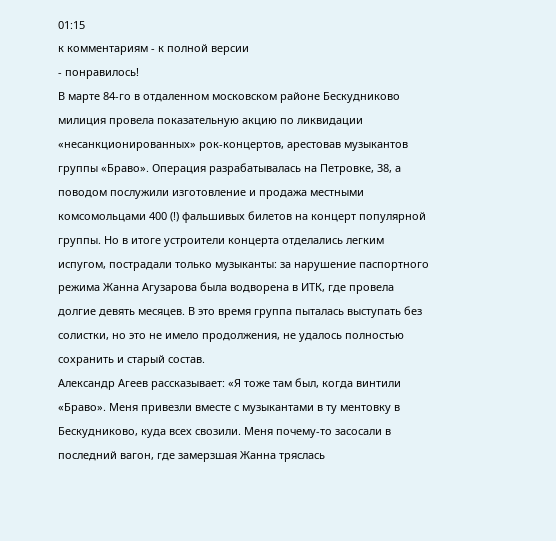01:15
к комментариям - к полной версии
- понравилось!
В марте 84-го в отдаленном московском районе Бескудниково милиция провела показательную акцию по ликвидации «несанкционированных» рок-концертов, арестовав музыкантов группы «Браво». Операция разрабатывалась на Петровке, 38, а поводом послужили изготовление и продажа местными комсомольцами 400 (!) фальшивых билетов на концерт популярной группы. Но в итоге устроители концерта отделались легким испугом, пострадали только музыканты: за нарушение паспортного режима Жанна Агузарова была водворена в ИТК, где провела долгие девять месяцев. В это время группа пыталась выступать без солистки, но это не имело продолжения, не удалось полностью сохранить и старый состав.
Александр Агеев рассказывает: «Я тоже там был, когда винтили «Браво». Меня привезли вместе с музыкантами в ту ментовку в Бескудниково, куда всех свозили. Меня почему-то засосали в последний вагон, где замерзшая Жанна тряслась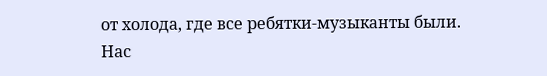от холода, где все ребятки-музыканты были. Нас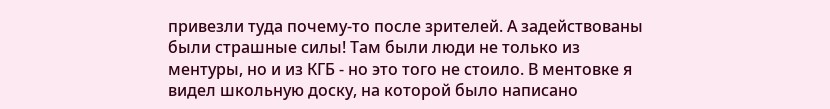привезли туда почему-то после зрителей. А задействованы были страшные силы! Там были люди не только из ментуры, но и из КГБ - но это того не стоило. В ментовке я видел школьную доску, на которой было написано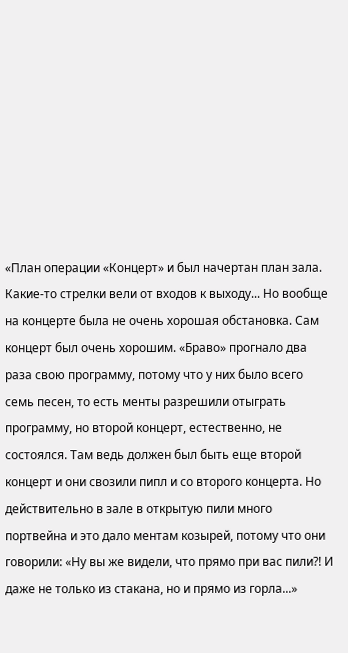«План операции «Концерт» и был начертан план зала.
Какие-то стрелки вели от входов к выходу... Но вообще на концерте была не очень хорошая обстановка. Сам концерт был очень хорошим. «Браво» прогнало два раза свою программу, потому что у них было всего семь песен, то есть менты разрешили отыграть программу, но второй концерт, естественно, не состоялся. Там ведь должен был быть еще второй концерт и они свозили пипл и со второго концерта. Но действительно в зале в открытую пили много портвейна и это дало ментам козырей, потому что они говорили: «Ну вы же видели, что прямо при вас пили?! И даже не только из стакана, но и прямо из горла...»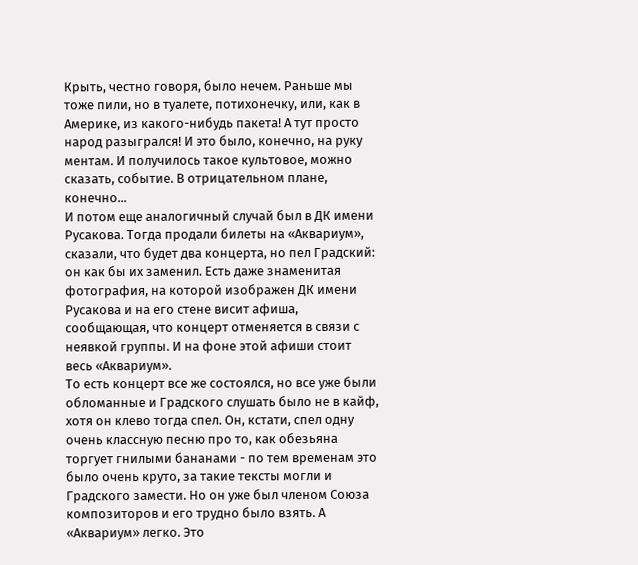Крыть, честно говоря, было нечем. Раньше мы тоже пили, но в туалете, потихонечку, или, как в Америке, из какого-нибудь пакета! А тут просто народ разыгрался! И это было, конечно, на руку ментам. И получилось такое культовое, можно сказать, событие. В отрицательном плане, конечно...
И потом еще аналогичный случай был в ДК имени Русакова. Тогда продали билеты на «Аквариум», сказали, что будет два концерта, но пел Градский: он как бы их заменил. Есть даже знаменитая фотография, на которой изображен ДК имени Русакова и на его стене висит афиша, сообщающая, что концерт отменяется в связи с неявкой группы. И на фоне этой афиши стоит весь «Аквариум».
То есть концерт все же состоялся, но все уже были обломанные и Градского слушать было не в кайф, хотя он клево тогда спел. Он, кстати, спел одну очень классную песню про то, как обезьяна торгует гнилыми бананами - по тем временам это было очень круто, за такие тексты могли и Градского замести. Но он уже был членом Союза композиторов и его трудно было взять. А «Аквариум» легко. Это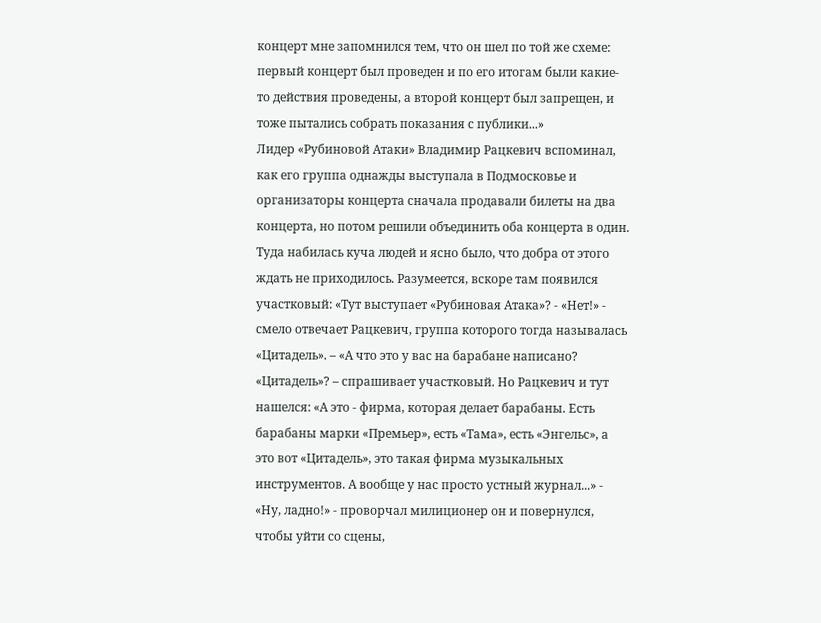концерт мне запомнился тем, что он шел по той же схеме: первый концерт был проведен и по его итогам были какие-то действия проведены, а второй концерт был запрещен, и тоже пытались собрать показания с публики...»
Лидер «Рубиновой Атаки» Владимир Рацкевич вспоминал, как его группа однажды выступала в Подмосковье и организаторы концерта сначала продавали билеты на два концерта, но потом решили объединить оба концерта в один. Туда набилась куча людей и ясно было, что добра от этого ждать не приходилось. Разумеется, вскоре там появился участковый: «Тут выступает «Рубиновая Атака»? - «Нет!» - смело отвечает Рацкевич, группа которого тогда называлась «Цитадель». – «А что это у вас на барабане написано? «Цитадель»? – спрашивает участковый. Но Рацкевич и тут нашелся: «А это - фирма, которая делает барабаны. Есть барабаны марки «Премьер», есть «Тама», есть «Энгельс», а это вот «Цитадель», это такая фирма музыкальных инструментов. А вообще у нас просто устный журнал...» - «Ну, ладно!» - проворчал милиционер он и повернулся, чтобы уйти со сцены,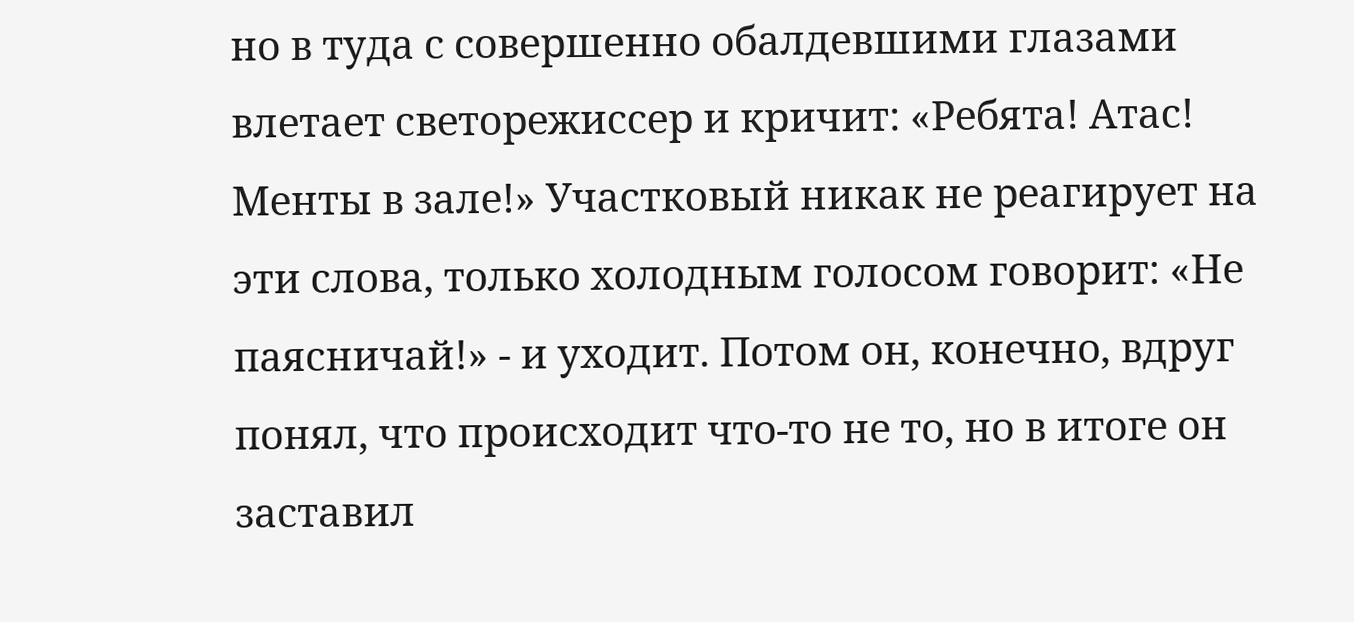но в туда с совершенно обалдевшими глазами влетает светорежиссер и кричит: «Ребята! Атас! Менты в зале!» Участковый никак не реагирует на эти слова, только холодным голосом говорит: «Не паясничай!» - и уходит. Потом он, конечно, вдруг понял, что происходит что-то не то, но в итоге он заставил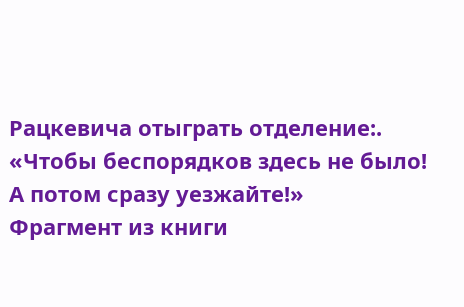Рацкевича отыграть отделение:. «Чтобы беспорядков здесь не было! А потом сразу уезжайте!»
Фрагмент из книги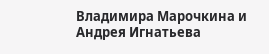Владимира Марочкина и Андрея Игнатьева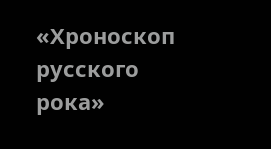«Хроноскоп русского рока»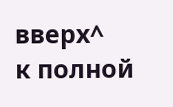вверх^
к полной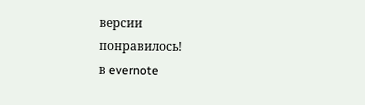версии
понравилось!
в evernote